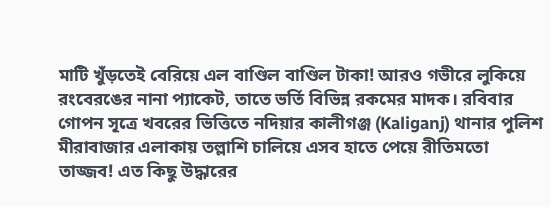মাটি খুঁড়তেই বেরিয়ে এল বাণ্ডিল বাণ্ডিল টাকা! আরও গভীরে লুকিয়ে রংবেরঙের নানা প্যাকেট, তাতে ভর্তি বিভিন্ন রকমের মাদক। রবিবার গোপন সূত্রে খবরের ভিত্তিতে নদিয়ার কালীগঞ্জ (Kaliganj) থানার পুলিশ মীরাবাজার এলাকায় তল্লাশি চালিয়ে এসব হাতে পেয়ে রীতিমতো তাজ্জব! এত কিছু উদ্ধারের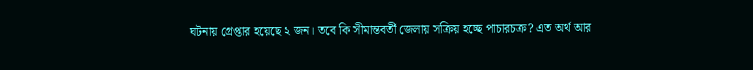ঘটনায় গ্রেপ্তার হয়েছে ২ জন। তবে কি সীমান্তবর্তী জেলায় সক্রিয় হচ্ছে পাচারচক্র? এত অর্থ আর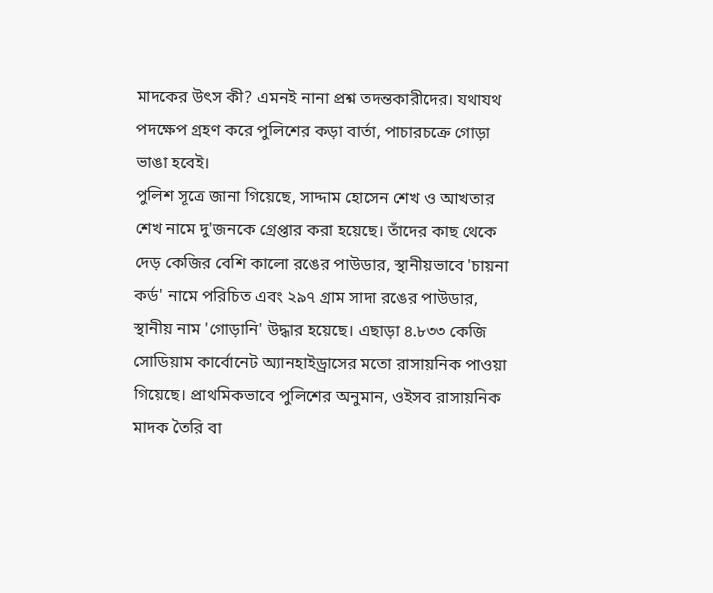মাদকের উৎস কী? এমনই নানা প্রশ্ন তদন্তকারীদের। যথাযথ পদক্ষেপ গ্রহণ করে পুলিশের কড়া বার্তা, পাচারচক্রে গোড়া ভাঙা হবেই।
পুলিশ সূত্রে জানা গিয়েছে, সাদ্দাম হোসেন শেখ ও আখতার শেখ নামে দু'জনকে গ্রেপ্তার করা হয়েছে। তাঁদের কাছ থেকে দেড় কেজির বেশি কালো রঙের পাউডার, স্থানীয়ভাবে 'চায়না কর্ড' নামে পরিচিত এবং ২৯৭ গ্রাম সাদা রঙের পাউডার, স্থানীয় নাম 'গোড়ানি' উদ্ধার হয়েছে। এছাড়া ৪.৮৩৩ কেজি সোডিয়াম কার্বোনেট অ্যানহাইড্রাসের মতো রাসায়নিক পাওয়া গিয়েছে। প্রাথমিকভাবে পুলিশের অনুমান, ওইসব রাসায়নিক মাদক তৈরি বা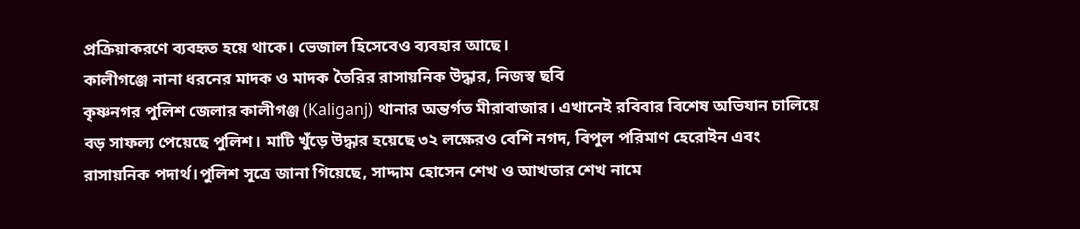প্রক্রিয়াকরণে ব্যবহৃত হয়ে থাকে। ভেজাল হিসেবেও ব্যবহার আছে।
কালীগঞ্জে নানা ধরনের মাদক ও মাদক তৈরির রাসায়নিক উদ্ধার, নিজস্ব ছবি
কৃষ্ণনগর পুলিশ জেলার কালীগঞ্জ (Kaliganj) থানার অন্তর্গত মীরাবাজার। এখানেই রবিবার বিশেষ অভিযান চালিয়ে বড় সাফল্য পেয়েছে পুলিশ। মাটি খুঁড়ে উদ্ধার হয়েছে ৩২ লক্ষেরও বেশি নগদ, বিপুল পরিমাণ হেরোইন এবং রাসায়নিক পদার্থ।পুলিশ সূত্রে জানা গিয়েছে, সাদ্দাম হোসেন শেখ ও আখতার শেখ নামে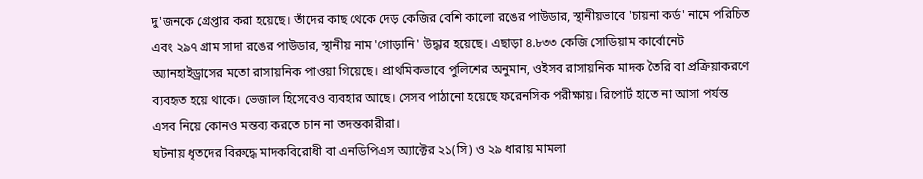দু'জনকে গ্রেপ্তার করা হয়েছে। তাঁদের কাছ থেকে দেড় কেজির বেশি কালো রঙের পাউডার, স্থানীয়ভাবে 'চায়না কর্ড' নামে পরিচিত এবং ২৯৭ গ্রাম সাদা রঙের পাউডার, স্থানীয় নাম 'গোড়ানি' উদ্ধার হয়েছে। এছাড়া ৪.৮৩৩ কেজি সোডিয়াম কার্বোনেট অ্যানহাইড্রাসের মতো রাসায়নিক পাওয়া গিয়েছে। প্রাথমিকভাবে পুলিশের অনুমান, ওইসব রাসায়নিক মাদক তৈরি বা প্রক্রিয়াকরণে ব্যবহৃত হয়ে থাকে। ভেজাল হিসেবেও ব্যবহার আছে। সেসব পাঠানো হয়েছে ফরেনসিক পরীক্ষায়। রিপোর্ট হাতে না আসা পর্যন্ত এসব নিয়ে কোনও মন্তব্য করতে চান না তদন্তকারীরা।
ঘটনায় ধৃতদের বিরুদ্ধে মাদকবিরোধী বা এনডিপিএস অ্যাক্টের ২১(সি) ও ২৯ ধারায় মামলা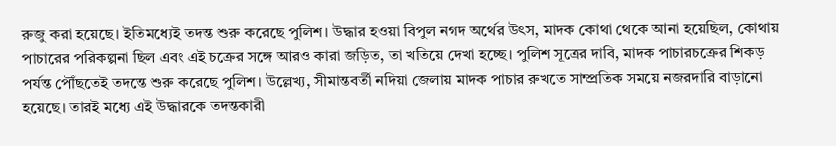রুজু করা হয়েছে। ইতিমধ্যেই তদন্ত শুরু করেছে পুলিশ। উদ্ধার হওয়া বিপুল নগদ অর্থের উৎস, মাদক কোথা থেকে আনা হয়েছিল, কোথায় পাচারের পরিকল্পনা ছিল এবং এই চক্রের সঙ্গে আরও কারা জড়িত, তা খতিয়ে দেখা হচ্ছে। পুলিশ সূত্রের দাবি, মাদক পাচারচক্রের শিকড় পর্যন্ত পৌঁছতেই তদন্তে শুরু করেছে পুলিশ। উল্লেখ্য, সীমান্তবর্তী নদিয়া জেলায় মাদক পাচার রুখতে সাম্প্রতিক সময়ে নজরদারি বাড়ানো হয়েছে। তারই মধ্যে এই উদ্ধারকে তদন্তকারী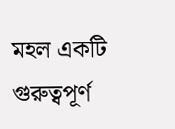মহল একটি গুরুত্বপূর্ণ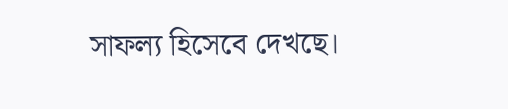সাফল্য হিসেবে দেখছে।